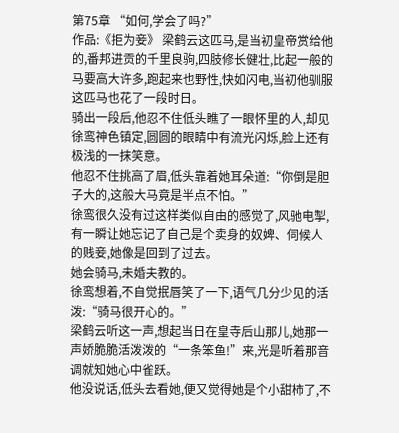第75章 “如何,学会了吗?”
作品:《拒为妾》 梁鹤云这匹马,是当初皇帝赏给他的,番邦进贡的千里良驹,四肢修长健壮,比起一般的马要高大许多,跑起来也野性,快如闪电,当初他驯服这匹马也花了一段时日。
骑出一段后,他忍不住低头瞧了一眼怀里的人,却见徐鸾神色镇定,圆圆的眼睛中有流光闪烁,脸上还有极浅的一抹笑意。
他忍不住挑高了眉,低头靠着她耳朵道:“你倒是胆子大的,这般大马竟是半点不怕。”
徐鸾很久没有过这样类似自由的感觉了,风驰电掣,有一瞬让她忘记了自己是个卖身的奴婢、伺候人的贱妾,她像是回到了过去。
她会骑马,未婚夫教的。
徐鸾想着,不自觉抿唇笑了一下,语气几分少见的活泼:“骑马很开心的。”
梁鹤云听这一声,想起当日在皇寺后山那儿,她那一声娇脆脆活泼泼的“一条笨鱼!”来,光是听着那音调就知她心中雀跃。
他没说话,低头去看她,便又觉得她是个小甜柿了,不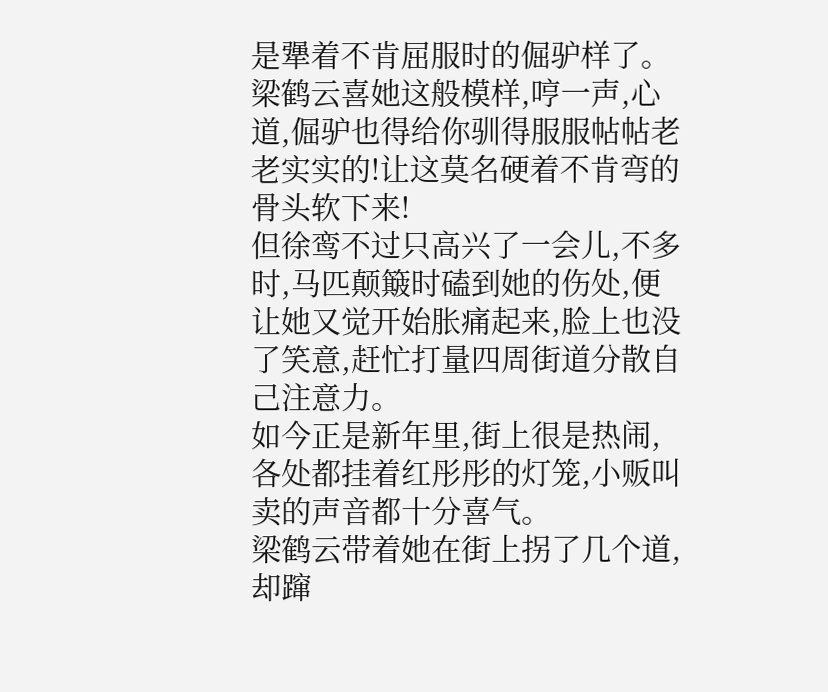是犟着不肯屈服时的倔驴样了。
梁鹤云喜她这般模样,哼一声,心道,倔驴也得给你驯得服服帖帖老老实实的!让这莫名硬着不肯弯的骨头软下来!
但徐鸾不过只高兴了一会儿,不多时,马匹颠簸时磕到她的伤处,便让她又觉开始胀痛起来,脸上也没了笑意,赶忙打量四周街道分散自己注意力。
如今正是新年里,街上很是热闹,各处都挂着红彤彤的灯笼,小贩叫卖的声音都十分喜气。
梁鹤云带着她在街上拐了几个道,却蹿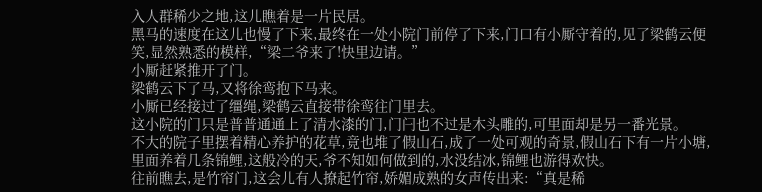入人群稀少之地,这儿瞧着是一片民居。
黑马的速度在这儿也慢了下来,最终在一处小院门前停了下来,门口有小厮守着的,见了梁鹤云便笑,显然熟悉的模样,“梁二爷来了!快里边请。”
小厮赶紧推开了门。
梁鹤云下了马,又将徐鸾抱下马来。
小厮已经接过了缰绳,梁鹤云直接带徐鸾往门里去。
这小院的门只是普普通通上了清水漆的门,门闩也不过是木头雕的,可里面却是另一番光景。
不大的院子里摆着精心养护的花草,竟也堆了假山石,成了一处可观的奇景,假山石下有一片小塘,里面养着几条锦鲤,这般冷的天,爷不知如何做到的,水没结冰,锦鲤也游得欢快。
往前瞧去,是竹帘门,这会儿有人撩起竹帘,娇媚成熟的女声传出来:“真是稀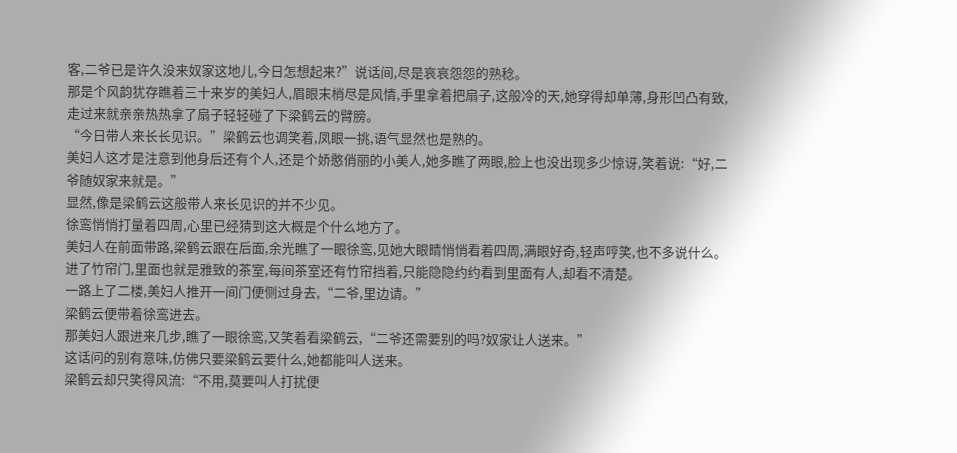客,二爷已是许久没来奴家这地儿,今日怎想起来?”说话间,尽是哀哀怨怨的熟稔。
那是个风韵犹存瞧着三十来岁的美妇人,眉眼末梢尽是风情,手里拿着把扇子,这般冷的天,她穿得却单薄,身形凹凸有致,走过来就亲亲热热拿了扇子轻轻碰了下梁鹤云的臂膀。
“今日带人来长长见识。”梁鹤云也调笑着,凤眼一挑,语气显然也是熟的。
美妇人这才是注意到他身后还有个人,还是个娇憨俏丽的小美人,她多瞧了两眼,脸上也没出现多少惊讶,笑着说:“好,二爷随奴家来就是。”
显然,像是梁鹤云这般带人来长见识的并不少见。
徐鸾悄悄打量着四周,心里已经猜到这大概是个什么地方了。
美妇人在前面带路,梁鹤云跟在后面,余光瞧了一眼徐鸾,见她大眼睛悄悄看着四周,满眼好奇,轻声哼笑,也不多说什么。
进了竹帘门,里面也就是雅致的茶室,每间茶室还有竹帘挡着,只能隐隐约约看到里面有人,却看不清楚。
一路上了二楼,美妇人推开一间门便侧过身去,“二爷,里边请。”
梁鹤云便带着徐鸾进去。
那美妇人跟进来几步,瞧了一眼徐鸾,又笑着看梁鹤云,“二爷还需要别的吗?奴家让人送来。”
这话问的别有意味,仿佛只要梁鹤云要什么,她都能叫人送来。
梁鹤云却只笑得风流:“不用,莫要叫人打扰便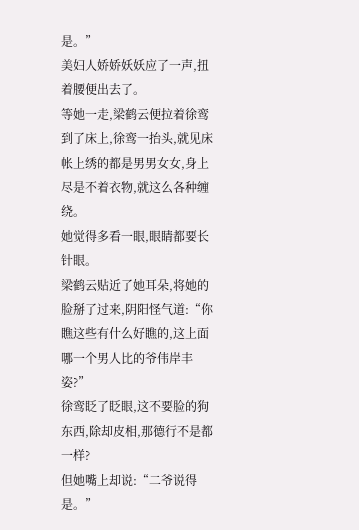是。”
美妇人娇娇妖妖应了一声,扭着腰便出去了。
等她一走,梁鹤云便拉着徐鸾到了床上,徐鸾一抬头,就见床帐上绣的都是男男女女,身上尽是不着衣物,就这么各种缠绕。
她觉得多看一眼,眼睛都要长针眼。
梁鹤云贴近了她耳朵,将她的脸掰了过来,阴阳怪气道:“你瞧这些有什么好瞧的,这上面哪一个男人比的爷伟岸丰姿?”
徐鸾眨了眨眼,这不要脸的狗东西,除却皮相,那德行不是都一样?
但她嘴上却说:“二爷说得是。”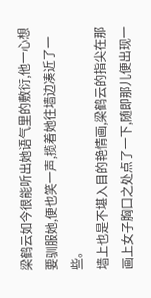梁鹤云如今很能听出她语气里的敷衍,他一心想要驯服她,便也笑一声,揽着她往墙边凑近了一些。
墙上也是不堪入目的艳情画,梁鹤云的指尖在那画上女子胸口之处点了一下,随即那儿便出现一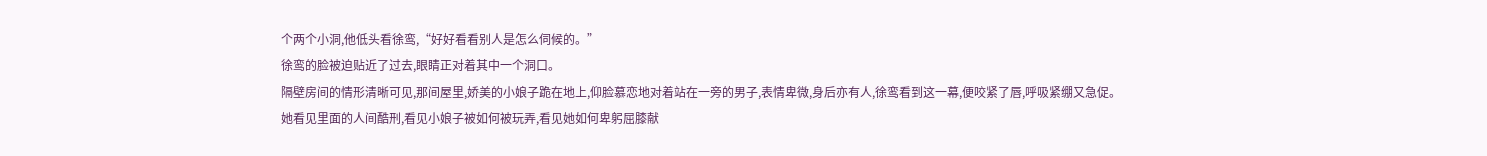个两个小洞,他低头看徐鸾,“好好看看别人是怎么伺候的。”
徐鸾的脸被迫贴近了过去,眼睛正对着其中一个洞口。
隔壁房间的情形清晰可见,那间屋里,娇美的小娘子跪在地上,仰脸慕恋地对着站在一旁的男子,表情卑微,身后亦有人,徐鸾看到这一幕,便咬紧了唇,呼吸紧绷又急促。
她看见里面的人间酷刑,看见小娘子被如何被玩弄,看见她如何卑躬屈膝献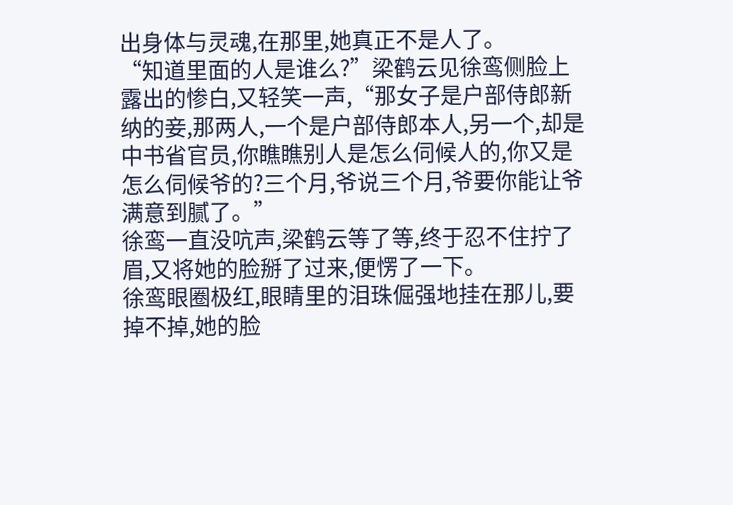出身体与灵魂,在那里,她真正不是人了。
“知道里面的人是谁么?”梁鹤云见徐鸾侧脸上露出的惨白,又轻笑一声,“那女子是户部侍郎新纳的妾,那两人,一个是户部侍郎本人,另一个,却是中书省官员,你瞧瞧别人是怎么伺候人的,你又是怎么伺候爷的?三个月,爷说三个月,爷要你能让爷满意到腻了。”
徐鸾一直没吭声,梁鹤云等了等,终于忍不住拧了眉,又将她的脸掰了过来,便愣了一下。
徐鸾眼圈极红,眼睛里的泪珠倔强地挂在那儿,要掉不掉,她的脸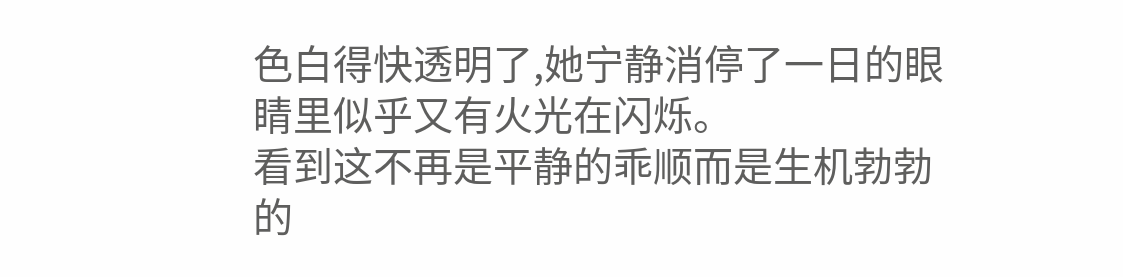色白得快透明了,她宁静消停了一日的眼睛里似乎又有火光在闪烁。
看到这不再是平静的乖顺而是生机勃勃的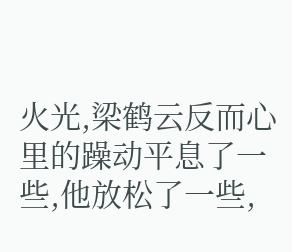火光,梁鹤云反而心里的躁动平息了一些,他放松了一些,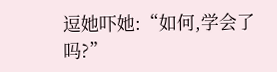逗她吓她:“如何,学会了吗?”